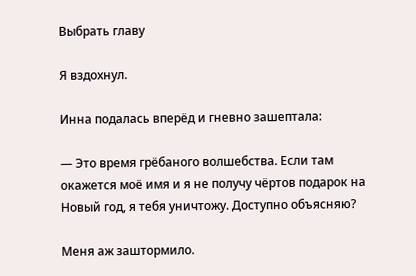Выбрать главу

Я вздохнул.

Инна подалась вперёд и гневно зашептала:

— Это время грёбаного волшебства. Если там окажется моё имя и я не получу чёртов подарок на Новый год, я тебя уничтожу. Доступно объясняю?

Меня аж заштормило.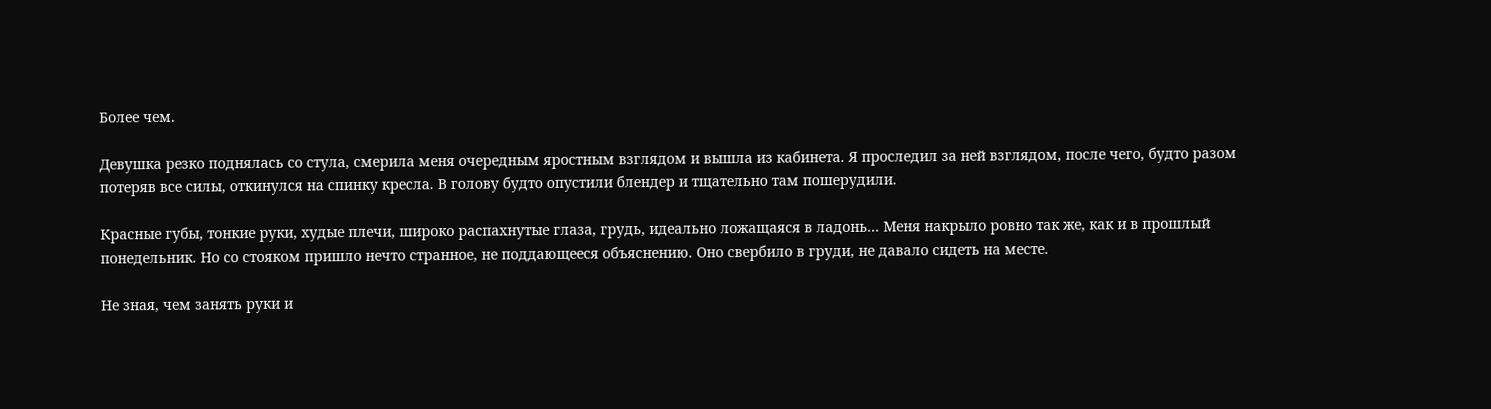Более чем.

Девушка резко поднялась со стула, смерила меня очередным яростным взглядом и вышла из кабинета. Я проследил за ней взглядом, после чего, будто разом потеряв все силы, откинулся на спинку кресла. В голову будто опустили блендер и тщательно там пошерудили.

Красные губы, тонкие руки, худые плечи, широко распахнутые глаза, грудь, идеально ложащаяся в ладонь... Меня накрыло ровно так же, как и в прошлый понедельник. Но со стояком пришло нечто странное, не поддающееся объяснению. Оно свербило в груди, не давало сидеть на месте.

Не зная, чем занять руки и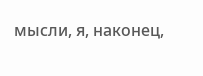мысли, я, наконец,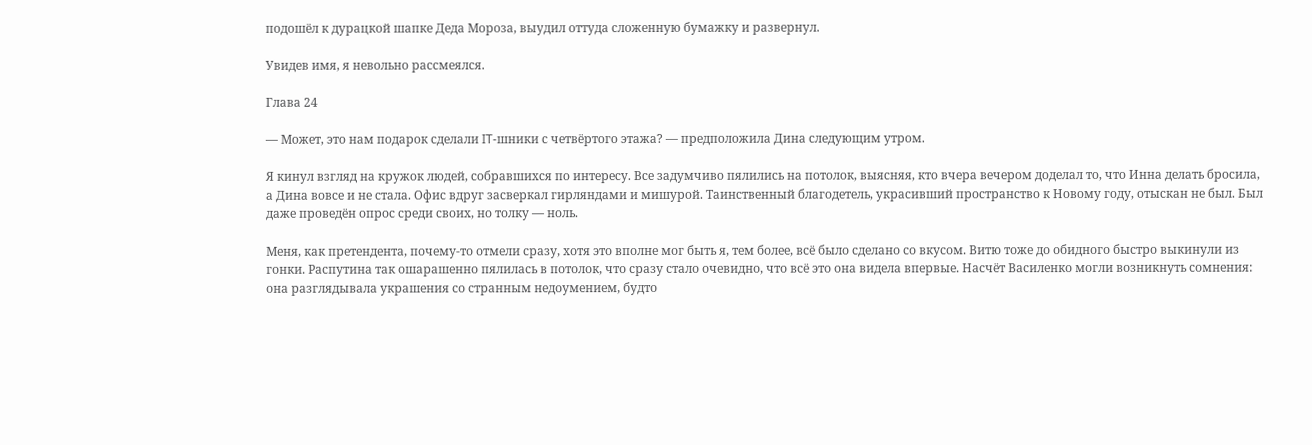подошёл к дурацкой шапке Деда Мороза, выудил оттуда сложенную бумажку и развернул.

Увидев имя, я невольно рассмеялся.

Глава 24

— Может, это нам подарок сделали IT-шники с четвёртого этажа? — предположила Дина следующим утром.

Я кинул взгляд на кружок людей, собравшихся по интересу. Все задумчиво пялились на потолок, выясняя, кто вчера вечером доделал то, что Инна делать бросила, а Дина вовсе и не стала. Офис вдруг засверкал гирляндами и мишурой. Таинственный благодетель, украсивший пространство к Новому году, отыскан не был. Был даже проведён опрос среди своих, но толку — ноль.

Меня, как претендента, почему-то отмели сразу, хотя это вполне мог быть я, тем более, всё было сделано со вкусом. Витю тоже до обидного быстро выкинули из гонки. Распутина так ошарашенно пялилась в потолок, что сразу стало очевидно, что всё это она видела впервые. Насчёт Василенко могли возникнуть сомнения: она разглядывала украшения со странным недоумением, будто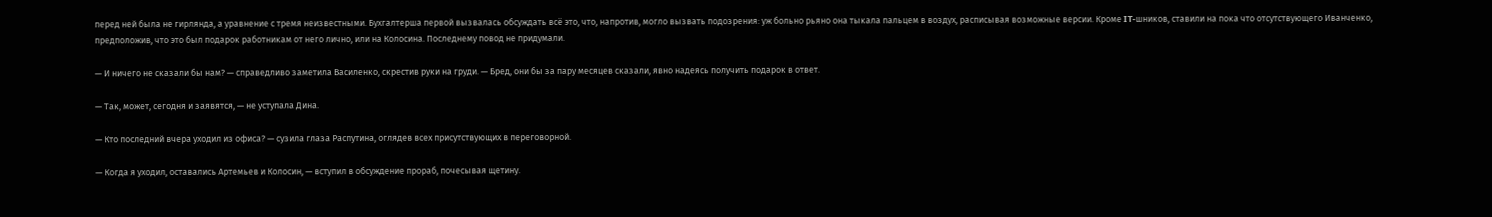перед ней была не гирлянда, а уравнение с тремя неизвестными. Бухгалтерша первой вызвалась обсуждать всё это, что, напротив, могло вызвать подозрения: уж больно рьяно она тыкала пальцем в воздух, расписывая возможные версии. Кроме IT-шников, ставили на пока что отсутствующего Иванченко, предположив, что это был подарок работникам от него лично, или на Колосина. Последнему повод не придумали.

— И ничего не сказали бы нам? — справедливо заметила Василенко, скрестив руки на груди. — Бред, они бы за пару месяцев сказали, явно надеясь получить подарок в ответ.

— Так, может, сегодня и заявятся, — не уступала Дина.

— Кто последний вчера уходил из офиса? — сузила глаза Распутина, оглядев всех присутствующих в переговорной.

— Когда я уходил, оставались Артемьев и Колосин, — вступил в обсуждение прораб, почесывая щетину.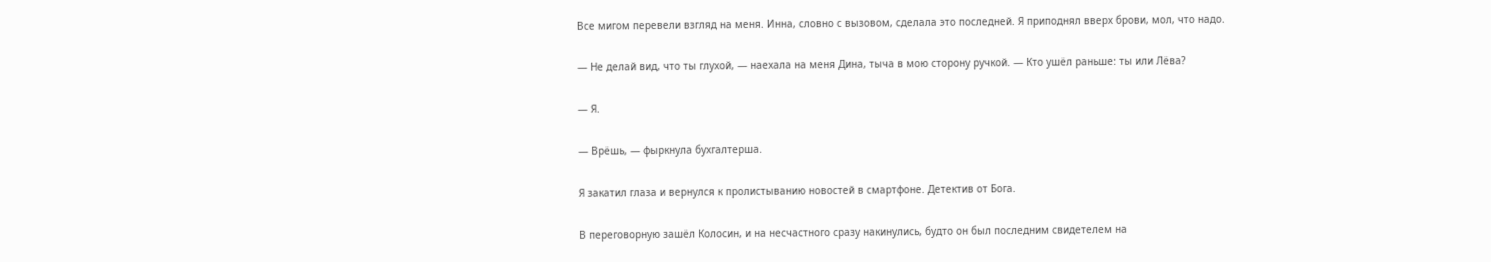Все мигом перевели взгляд на меня. Инна, словно с вызовом, сделала это последней. Я приподнял вверх брови, мол, что надо.

— Не делай вид, что ты глухой, — наехала на меня Дина, тыча в мою сторону ручкой. — Кто ушёл раньше: ты или Лёва?

— Я.

— Врёшь, — фыркнула бухгалтерша.

Я закатил глаза и вернулся к пролистыванию новостей в смартфоне. Детектив от Бога.

В переговорную зашёл Колосин, и на несчастного сразу накинулись, будто он был последним свидетелем на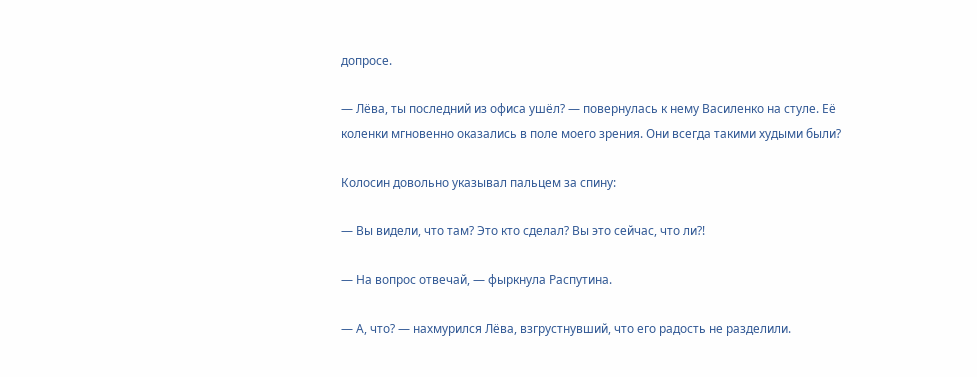допросе.

— Лёва, ты последний из офиса ушёл? — повернулась к нему Василенко на стуле. Её коленки мгновенно оказались в поле моего зрения. Они всегда такими худыми были?

Колосин довольно указывал пальцем за спину:

— Вы видели, что там? Это кто сделал? Вы это сейчас, что ли?!

— На вопрос отвечай, — фыркнула Распутина.

— А, что? — нахмурился Лёва, взгрустнувший, что его радость не разделили.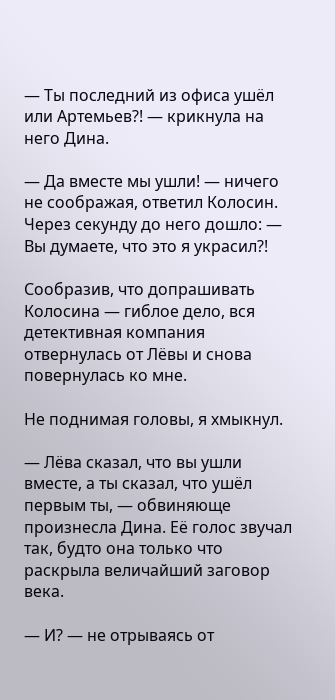— Ты последний из офиса ушёл или Артемьев?! — крикнула на него Дина.

— Да вместе мы ушли! — ничего не соображая, ответил Колосин. Через секунду до него дошло: — Вы думаете, что это я украсил?!

Сообразив, что допрашивать Колосина — гиблое дело, вся детективная компания отвернулась от Лёвы и снова повернулась ко мне.

Не поднимая головы, я хмыкнул.

— Лёва сказал, что вы ушли вместе, а ты сказал, что ушёл первым ты, — обвиняюще произнесла Дина. Её голос звучал так, будто она только что раскрыла величайший заговор века.

— И? — не отрываясь от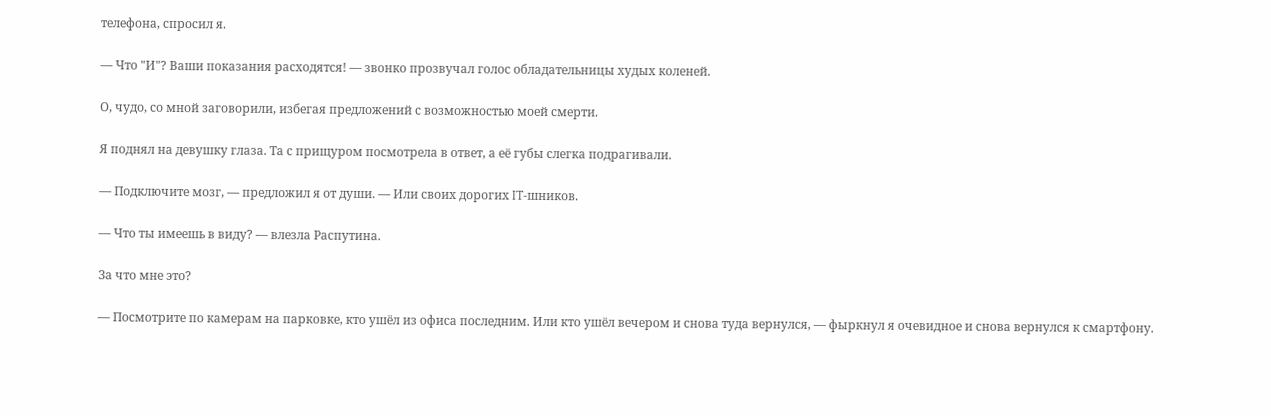телефона, спросил я.

— Что "И"? Ваши показания расходятся! — звонко прозвучал голос обладательницы худых коленей.

О, чудо, со мной заговорили, избегая предложений с возможностью моей смерти.

Я поднял на девушку глаза. Та с прищуром посмотрела в ответ, а её губы слегка подрагивали.

— Подключите мозг, — предложил я от души. — Или своих дорогих IT-шников.

— Что ты имеешь в виду? — влезла Распутина.

За что мне это?

— Посмотрите по камерам на парковке, кто ушёл из офиса последним. Или кто ушёл вечером и снова туда вернулся, — фыркнул я очевидное и снова вернулся к смартфону.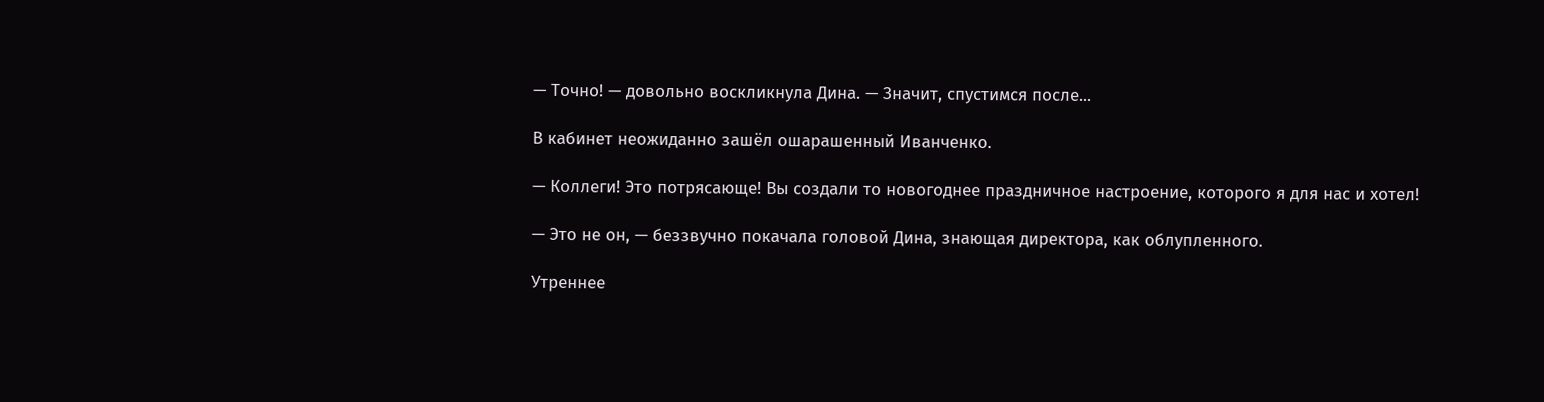— Точно! — довольно воскликнула Дина. — Значит, спустимся после...

В кабинет неожиданно зашёл ошарашенный Иванченко.

— Коллеги! Это потрясающе! Вы создали то новогоднее праздничное настроение, которого я для нас и хотел!

— Это не он, — беззвучно покачала головой Дина, знающая директора, как облупленного.

Утреннее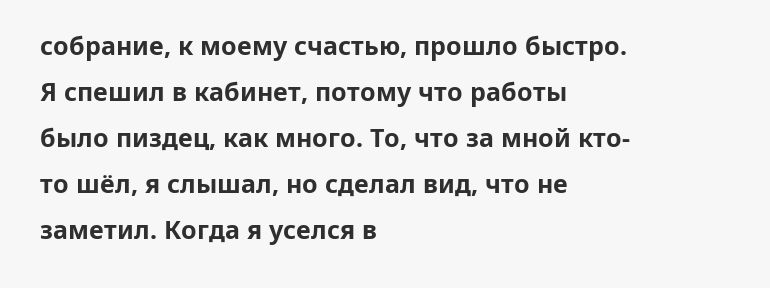собрание, к моему счастью, прошло быстро. Я спешил в кабинет, потому что работы было пиздец, как много. То, что за мной кто-то шёл, я слышал, но сделал вид, что не заметил. Когда я уселся в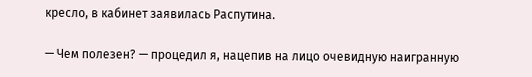кресло, в кабинет заявилась Распутина.

— Чем полезен? — процедил я, нацепив на лицо очевидную наигранную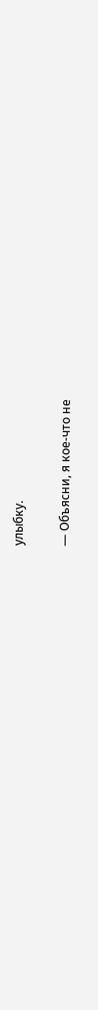улыбку.

— Объясни, я кое-что не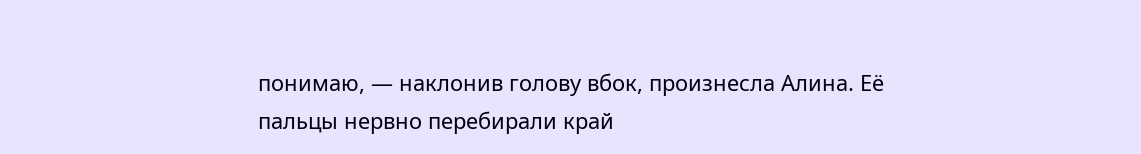понимаю, — наклонив голову вбок, произнесла Алина. Её пальцы нервно перебирали край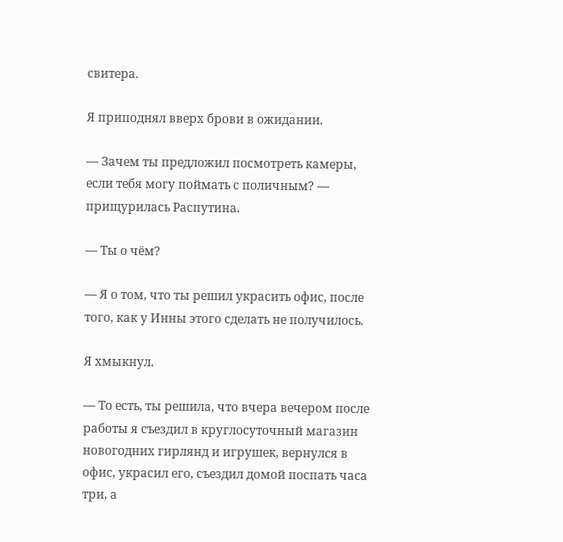свитера.

Я приподнял вверх брови в ожидании.

— Зачем ты предложил посмотреть камеры, если тебя могу поймать с поличным? — прищурилась Распутина.

— Ты о чём?

— Я о том, что ты решил украсить офис, после того, как у Инны этого сделать не получилось.

Я хмыкнул.

— То есть, ты решила, что вчера вечером после работы я съездил в круглосуточный магазин новогодних гирлянд и игрушек, вернулся в офис, украсил его, съездил домой поспать часа три, а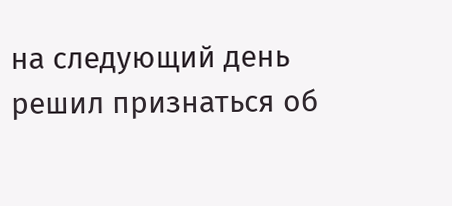на следующий день решил признаться об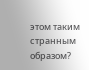этом таким странным образом?